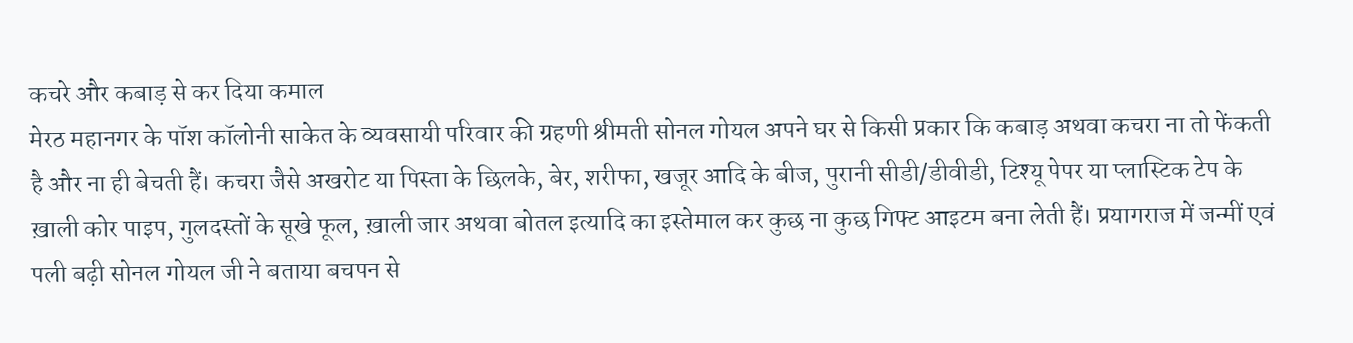कचरे और कबाड़ से कर दिया कमाल
मेरठ महानगर के पॉश कॉलोनी साकेत के व्यवसायी परिवार की ग्रहणी श्रीमती सोनल गोयल अपने घर से किसी प्रकार कि कबाड़ अथवा कचरा ना तो फेंकती है और ना ही बेचती हैं। कचरा जैसे अखरोट या पिस्ता के छिलके, बेर, शरीफा, खजूर आदि के बीज, पुरानी सीडी/डीवीडी, टिश्यू पेपर या प्लास्टिक टेप के ख़ाली कोर पाइप, गुलदस्तों के सूखे फूल, ख़ाली जार अथवा बोतल इत्यादि का इस्तेमाल कर कुछ ना कुछ गिफ्ट आइटम बना लेती हैं। प्रयागराज में जन्मीं एवं पली बढ़ी सोनल गोयल जी ने बताया बचपन से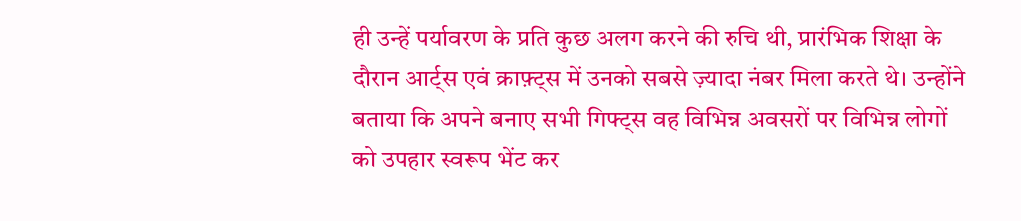ही उन्हें पर्यावरण के प्रति कुछ अलग करने की रुचि थी, प्रारंभिक शिक्षा के दौरान आर्ट्स एवं क्राफ़्ट्स में उनको सबसे ज़्यादा नंबर मिला करते थे। उन्होंने बताया कि अपने बनाए सभी गिफ्ट्स वह विभिन्न अवसरों पर विभिन्न लोगों को उपहार स्वरूप भेंट कर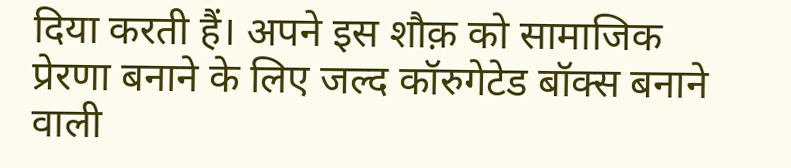दिया करती हैं। अपने इस शौक़ को सामाजिक प्रेरणा बनाने के लिए जल्द कॉरुगेटेड बॉक्स बनाने वाली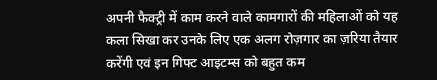अपनी फैक्ट्री में काम करने वाले कामगारों की महिलाओं को यह कला सिखा कर उनके लिए एक अलग रोज़गार का ज़रिया तैयार करेंगी एवं इन गिफ्ट आइटम्स को बहुत कम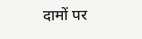दामों पर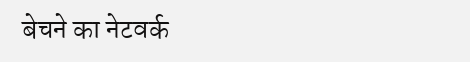बेचने का नेटवर्क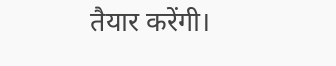तैयार करेंगी।